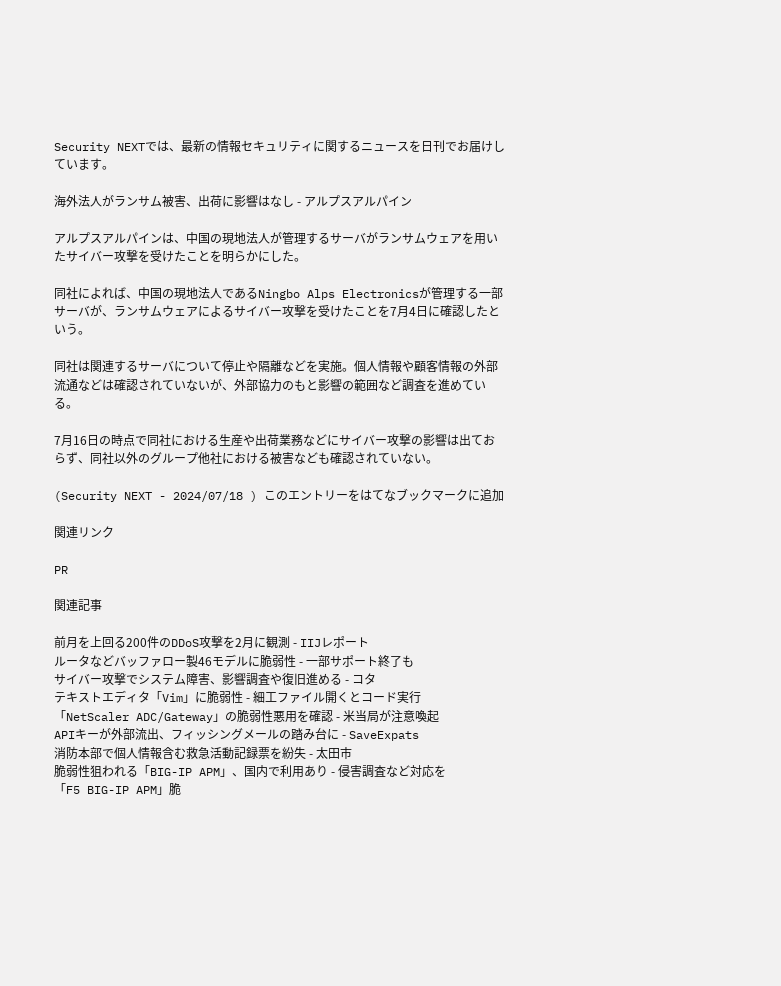Security NEXTでは、最新の情報セキュリティに関するニュースを日刊でお届けしています。

海外法人がランサム被害、出荷に影響はなし - アルプスアルパイン

アルプスアルパインは、中国の現地法人が管理するサーバがランサムウェアを用いたサイバー攻撃を受けたことを明らかにした。

同社によれば、中国の現地法人であるNingbo Alps Electronicsが管理する一部サーバが、ランサムウェアによるサイバー攻撃を受けたことを7月4日に確認したという。

同社は関連するサーバについて停止や隔離などを実施。個人情報や顧客情報の外部流通などは確認されていないが、外部協力のもと影響の範囲など調査を進めている。

7月16日の時点で同社における生産や出荷業務などにサイバー攻撃の影響は出ておらず、同社以外のグループ他社における被害なども確認されていない。

(Security NEXT - 2024/07/18 ) このエントリーをはてなブックマークに追加

関連リンク

PR

関連記事

前月を上回る200件のDDoS攻撃を2月に観測 - IIJレポート
ルータなどバッファロー製46モデルに脆弱性 - 一部サポート終了も
サイバー攻撃でシステム障害、影響調査や復旧進める - コタ
テキストエディタ「Vim」に脆弱性 - 細工ファイル開くとコード実行
「NetScaler ADC/Gateway」の脆弱性悪用を確認 - 米当局が注意喚起
APIキーが外部流出、フィッシングメールの踏み台に - SaveExpats
消防本部で個人情報含む救急活動記録票を紛失 - 太田市
脆弱性狙われる「BIG-IP APM」、国内で利用あり - 侵害調査など対応を
「F5 BIG-IP APM」脆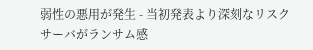弱性の悪用が発生 - 当初発表より深刻なリスク
サーバがランサム感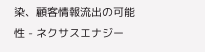染、顧客情報流出の可能性 - ネクサスエナジー